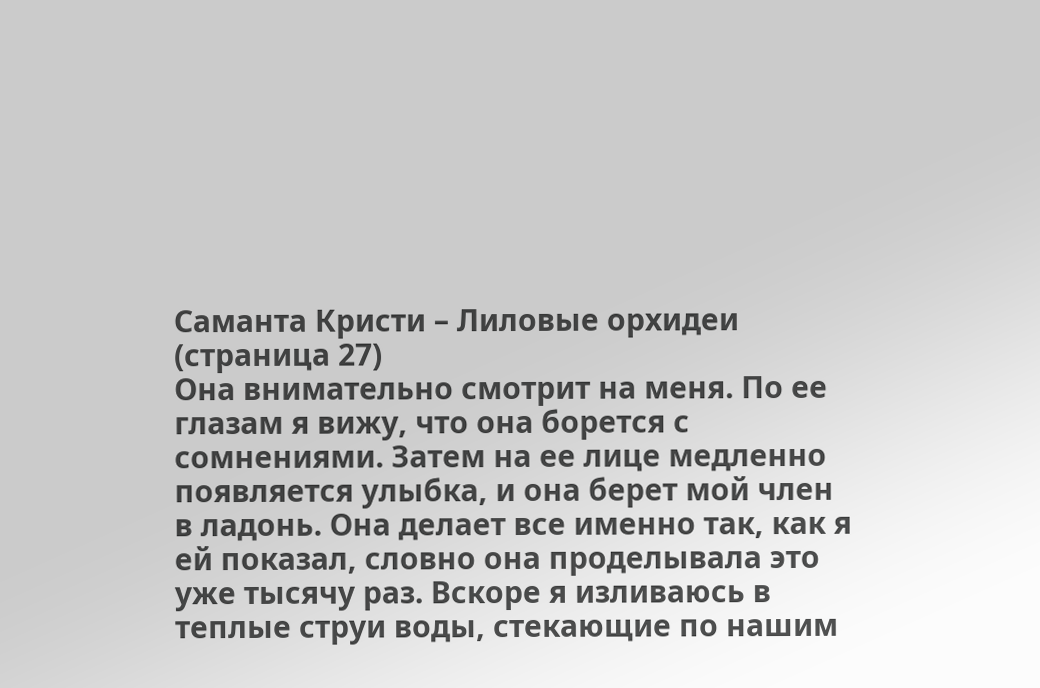Саманта Кристи – Лиловые орхидеи (страница 27)
Она внимательно смотрит на меня. По ее глазам я вижу, что она борется с сомнениями. Затем на ее лице медленно появляется улыбка, и она берет мой член в ладонь. Она делает все именно так, как я ей показал, словно она проделывала это уже тысячу раз. Вскоре я изливаюсь в теплые струи воды, стекающие по нашим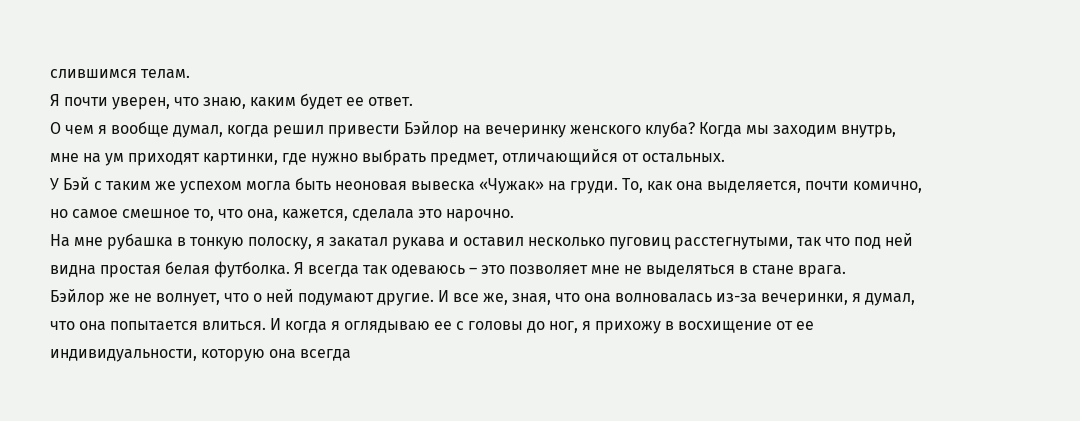слившимся телам.
Я почти уверен, что знаю, каким будет ее ответ.
О чем я вообще думал, когда решил привести Бэйлор на вечеринку женского клуба? Когда мы заходим внутрь, мне на ум приходят картинки, где нужно выбрать предмет, отличающийся от остальных.
У Бэй с таким же успехом могла быть неоновая вывеска «Чужак» на груди. То, как она выделяется, почти комично, но самое смешное то, что она, кажется, сделала это нарочно.
На мне рубашка в тонкую полоску, я закатал рукава и оставил несколько пуговиц расстегнутыми, так что под ней видна простая белая футболка. Я всегда так одеваюсь – это позволяет мне не выделяться в стане врага.
Бэйлор же не волнует, что о ней подумают другие. И все же, зная, что она волновалась из-за вечеринки, я думал, что она попытается влиться. И когда я оглядываю ее с головы до ног, я прихожу в восхищение от ее индивидуальности, которую она всегда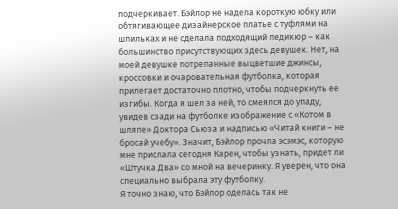подчеркивает. Бэйлор не надела короткую юбку или обтягивающее дизайнерское платье с туфлями на шпильках и не сделала подходящий педикюр – как большинство присутствующих здесь девушек. Нет, на моей девушке потрепанные выцветшие джинсы, кроссовки и очаровательная футболка, которая прилегает достаточно плотно, чтобы подчеркнуть ее изгибы. Когда я шел за ней, то смеялся до упаду, увидев сзади на футболке изображение с «Котом в шляпе» Доктора Сьюза и надписью «Читай книги – не бросай учебу». Значит, Бэйлор прочла эсэмэс, которую мне прислала сегодня Карен, чтобы узнать, придет ли «Штучка Два» со мной на вечеринку. Я уверен, что она специально выбрала эту футболку.
Я точно знаю, что Бэйлор оделась так не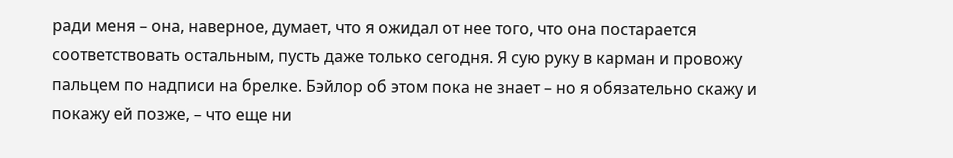ради меня – она, наверное, думает, что я ожидал от нее того, что она постарается соответствовать остальным, пусть даже только сегодня. Я сую руку в карман и провожу пальцем по надписи на брелке. Бэйлор об этом пока не знает – но я обязательно скажу и покажу ей позже, – что еще ни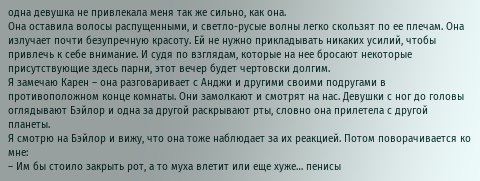одна девушка не привлекала меня так же сильно, как она.
Она оставила волосы распущенными, и светло-русые волны легко скользят по ее плечам. Она излучает почти безупречную красоту. Ей не нужно прикладывать никаких усилий, чтобы привлечь к себе внимание. И судя по взглядам, которые на нее бросают некоторые присутствующие здесь парни, этот вечер будет чертовски долгим.
Я замечаю Карен – она разговаривает с Анджи и другими своими подругами в противоположном конце комнаты. Они замолкают и смотрят на нас. Девушки с ног до головы оглядывают Бэйлор и одна за другой раскрывают рты, словно она прилетела с другой планеты.
Я смотрю на Бэйлор и вижу, что она тоже наблюдает за их реакцией. Потом поворачивается ко мне:
– Им бы стоило закрыть рот, а то муха влетит или еще хуже… пенисы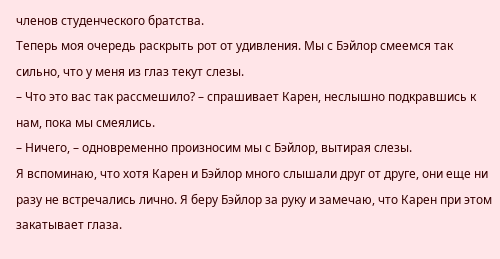членов студенческого братства.
Теперь моя очередь раскрыть рот от удивления. Мы с Бэйлор смеемся так сильно, что у меня из глаз текут слезы.
– Что это вас так рассмешило? – спрашивает Карен, неслышно подкравшись к нам, пока мы смеялись.
– Ничего, – одновременно произносим мы с Бэйлор, вытирая слезы.
Я вспоминаю, что хотя Карен и Бэйлор много слышали друг от друге, они еще ни разу не встречались лично. Я беру Бэйлор за руку и замечаю, что Карен при этом закатывает глаза.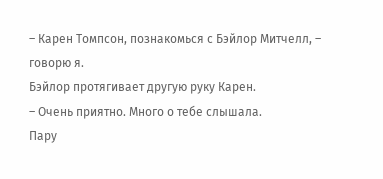– Карен Томпсон, познакомься с Бэйлор Митчелл, – говорю я.
Бэйлор протягивает другую руку Карен.
– Очень приятно. Много о тебе слышала.
Пару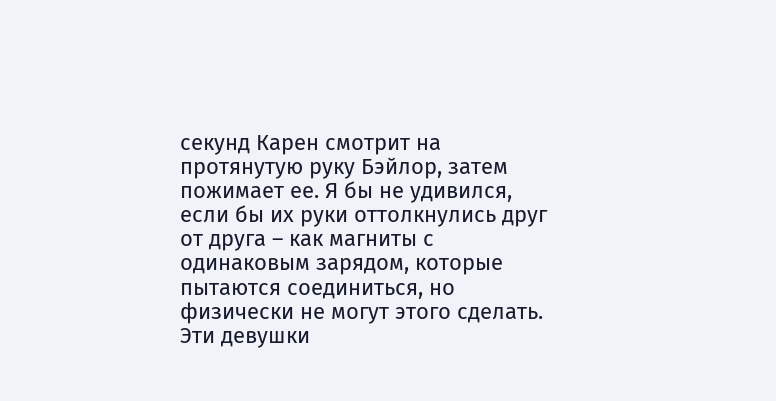секунд Карен смотрит на протянутую руку Бэйлор, затем пожимает ее. Я бы не удивился, если бы их руки оттолкнулись друг от друга – как магниты с одинаковым зарядом, которые пытаются соединиться, но физически не могут этого сделать. Эти девушки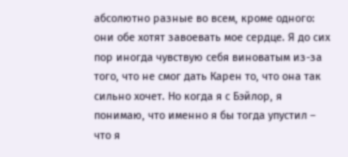абсолютно разные во всем, кроме одного: они обе хотят завоевать мое сердце. Я до сих пор иногда чувствую себя виноватым из-за того, что не смог дать Карен то, что она так сильно хочет. Но когда я с Бэйлор, я понимаю, что именно я бы тогда упустил – что я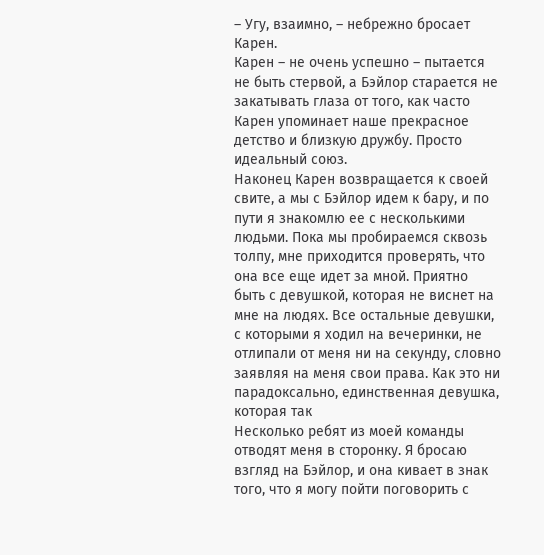– Угу, взаимно, – небрежно бросает Карен.
Карен – не очень успешно – пытается не быть стервой, а Бэйлор старается не закатывать глаза от того, как часто Карен упоминает наше прекрасное детство и близкую дружбу. Просто идеальный союз.
Наконец Карен возвращается к своей свите, а мы с Бэйлор идем к бару, и по пути я знакомлю ее с несколькими людьми. Пока мы пробираемся сквозь толпу, мне приходится проверять, что она все еще идет за мной. Приятно быть с девушкой, которая не виснет на мне на людях. Все остальные девушки, с которыми я ходил на вечеринки, не отлипали от меня ни на секунду, словно заявляя на меня свои права. Как это ни парадоксально, единственная девушка, которая так
Несколько ребят из моей команды отводят меня в сторонку. Я бросаю взгляд на Бэйлор, и она кивает в знак того, что я могу пойти поговорить с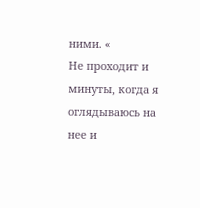ними. «
Не проходит и минуты, когда я оглядываюсь на нее и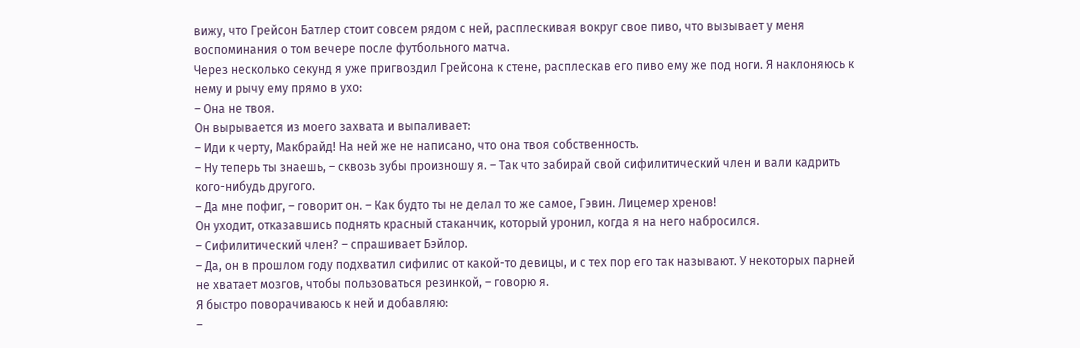вижу, что Грейсон Батлер стоит совсем рядом с ней, расплескивая вокруг свое пиво, что вызывает у меня воспоминания о том вечере после футбольного матча.
Через несколько секунд я уже пригвоздил Грейсона к стене, расплескав его пиво ему же под ноги. Я наклоняюсь к нему и рычу ему прямо в ухо:
– Она не твоя.
Он вырывается из моего захвата и выпаливает:
– Иди к черту, Макбрайд! На ней же не написано, что она твоя собственность.
– Ну теперь ты знаешь, – сквозь зубы произношу я. – Так что забирай свой сифилитический член и вали кадрить кого-нибудь другого.
– Да мне пофиг, – говорит он. – Как будто ты не делал то же самое, Гэвин. Лицемер хренов!
Он уходит, отказавшись поднять красный стаканчик, который уронил, когда я на него набросился.
– Сифилитический член? – спрашивает Бэйлор.
– Да, он в прошлом году подхватил сифилис от какой-то девицы, и с тех пор его так называют. У некоторых парней не хватает мозгов, чтобы пользоваться резинкой, – говорю я.
Я быстро поворачиваюсь к ней и добавляю:
–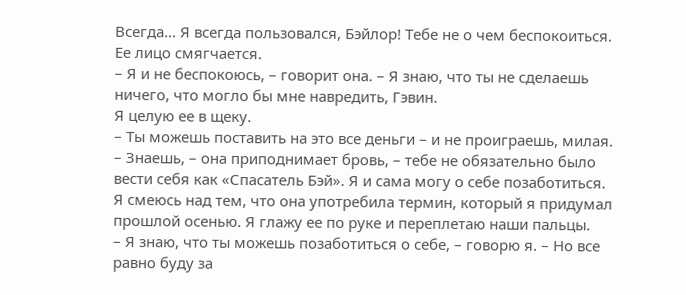Всегда… Я всегда пользовался, Бэйлор! Тебе не о чем беспокоиться.
Ее лицо смягчается.
– Я и не беспокоюсь, – говорит она. – Я знаю, что ты не сделаешь ничего, что могло бы мне навредить, Гэвин.
Я целую ее в щеку.
– Ты можешь поставить на это все деньги – и не проиграешь, милая.
– Знаешь, – она приподнимает бровь, – тебе не обязательно было вести себя как «Спасатель Бэй». Я и сама могу о себе позаботиться.
Я смеюсь над тем, что она употребила термин, который я придумал прошлой осенью. Я глажу ее по руке и переплетаю наши пальцы.
– Я знаю, что ты можешь позаботиться о себе, – говорю я. – Но все равно буду за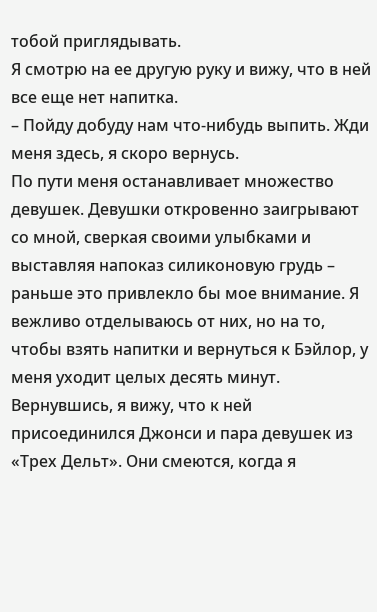тобой приглядывать.
Я смотрю на ее другую руку и вижу, что в ней все еще нет напитка.
– Пойду добуду нам что-нибудь выпить. Жди меня здесь, я скоро вернусь.
По пути меня останавливает множество девушек. Девушки откровенно заигрывают со мной, сверкая своими улыбками и выставляя напоказ силиконовую грудь – раньше это привлекло бы мое внимание. Я вежливо отделываюсь от них, но на то, чтобы взять напитки и вернуться к Бэйлор, у меня уходит целых десять минут. Вернувшись, я вижу, что к ней присоединился Джонси и пара девушек из «Трех Дельт». Они смеются, когда я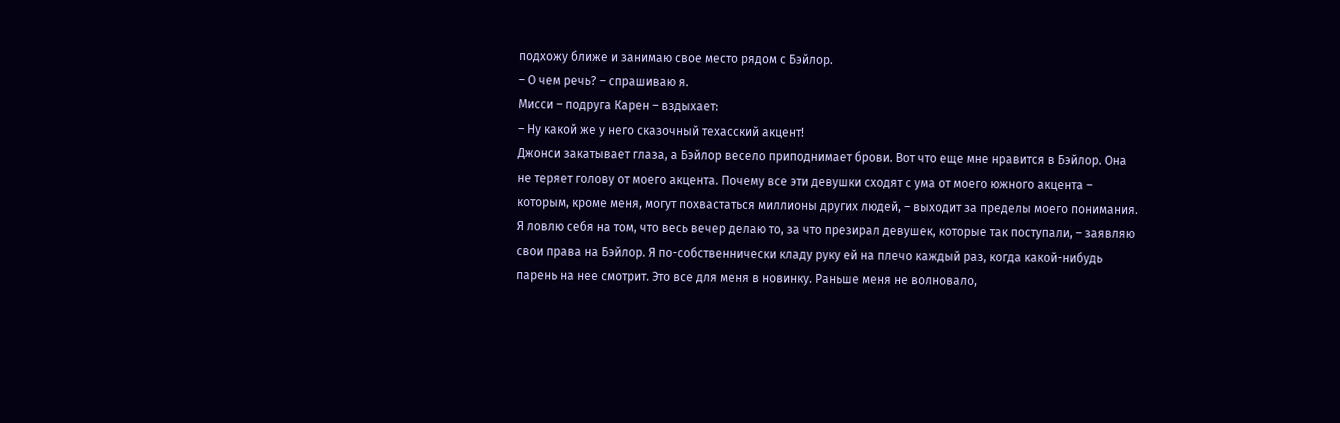подхожу ближе и занимаю свое место рядом с Бэйлор.
– О чем речь? – спрашиваю я.
Мисси – подруга Карен – вздыхает:
– Ну какой же у него сказочный техасский акцент!
Джонси закатывает глаза, а Бэйлор весело приподнимает брови. Вот что еще мне нравится в Бэйлор. Она не теряет голову от моего акцента. Почему все эти девушки сходят с ума от моего южного акцента – которым, кроме меня, могут похвастаться миллионы других людей, – выходит за пределы моего понимания.
Я ловлю себя на том, что весь вечер делаю то, за что презирал девушек, которые так поступали, – заявляю свои права на Бэйлор. Я по-собственнически кладу руку ей на плечо каждый раз, когда какой-нибудь парень на нее смотрит. Это все для меня в новинку. Раньше меня не волновало,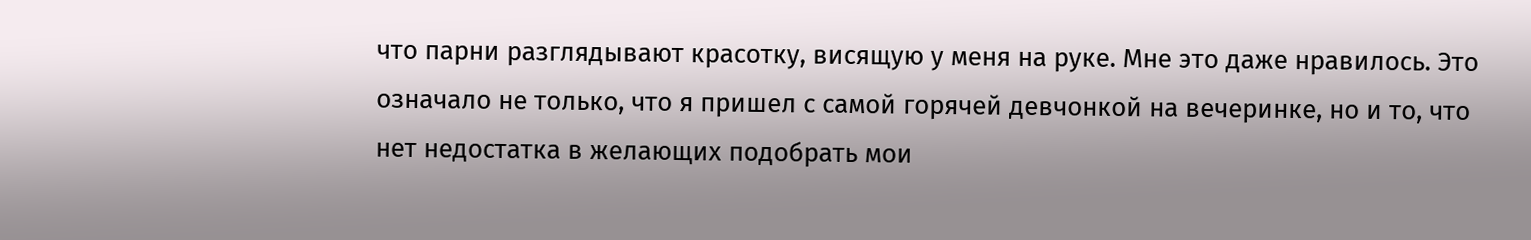что парни разглядывают красотку, висящую у меня на руке. Мне это даже нравилось. Это означало не только, что я пришел с самой горячей девчонкой на вечеринке, но и то, что нет недостатка в желающих подобрать мои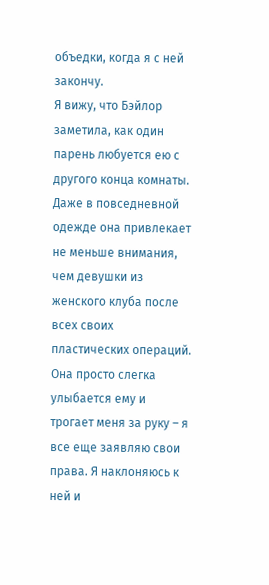объедки, когда я с ней закончу.
Я вижу, что Бэйлор заметила, как один парень любуется ею с другого конца комнаты. Даже в повседневной одежде она привлекает не меньше внимания, чем девушки из женского клуба после всех своих пластических операций. Она просто слегка улыбается ему и трогает меня за руку – я все еще заявляю свои права. Я наклоняюсь к ней и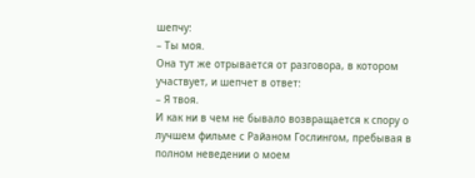шепчу:
– Ты моя.
Она тут же отрывается от разговора, в котором участвует, и шепчет в ответ:
– Я твоя.
И как ни в чем не бывало возвращается к спору о лучшем фильме с Райаном Гослингом, пребывая в полном неведении о моем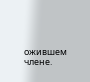ожившем члене.